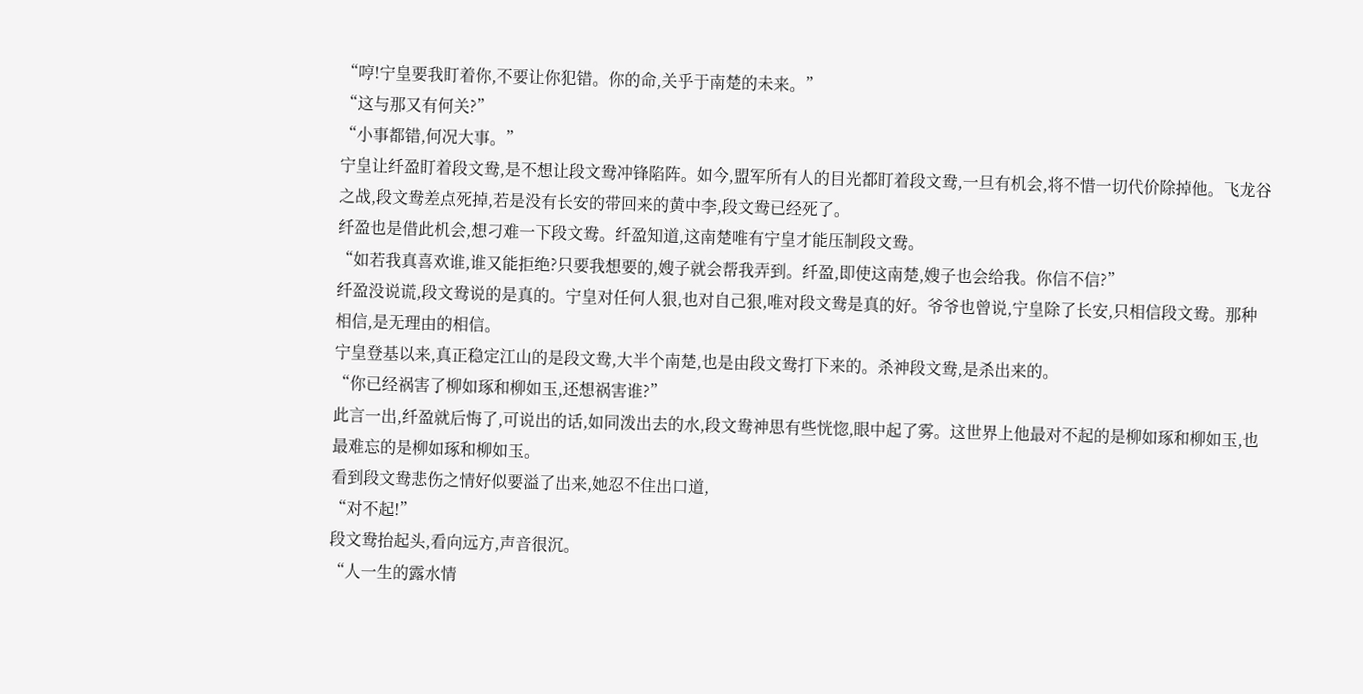“哼!宁皇要我盯着你,不要让你犯错。你的命,关乎于南楚的未来。”
“这与那又有何关?”
“小事都错,何况大事。”
宁皇让纤盈盯着段文鸯,是不想让段文鸯冲锋陷阵。如今,盟军所有人的目光都盯着段文鸯,一旦有机会,将不惜一切代价除掉他。飞龙谷之战,段文鸯差点死掉,若是没有长安的带回来的黄中李,段文鸯已经死了。
纤盈也是借此机会,想刁难一下段文鸯。纤盈知道,这南楚唯有宁皇才能压制段文鸯。
“如若我真喜欢谁,谁又能拒绝?只要我想要的,嫂子就会帮我弄到。纤盈,即使这南楚,嫂子也会给我。你信不信?”
纤盈没说谎,段文鸯说的是真的。宁皇对任何人狠,也对自己狠,唯对段文鸯是真的好。爷爷也曾说,宁皇除了长安,只相信段文鸯。那种相信,是无理由的相信。
宁皇登基以来,真正稳定江山的是段文鸯,大半个南楚,也是由段文鸯打下来的。杀神段文鸯,是杀出来的。
“你已经祸害了柳如琢和柳如玉,还想祸害谁?”
此言一出,纤盈就后悔了,可说出的话,如同泼出去的水,段文鸯神思有些恍惚,眼中起了雾。这世界上他最对不起的是柳如琢和柳如玉,也最难忘的是柳如琢和柳如玉。
看到段文鸯悲伤之情好似要溢了出来,她忍不住出口道,
“对不起!”
段文鸯抬起头,看向远方,声音很沉。
“人一生的露水情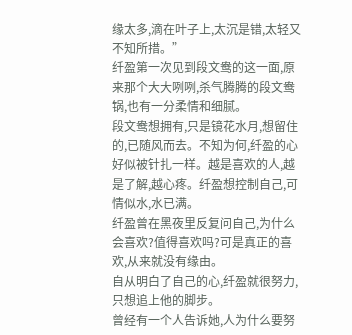缘太多,滴在叶子上,太沉是错,太轻又不知所措。”
纤盈第一次见到段文鸯的这一面,原来那个大大咧咧,杀气腾腾的段文鸯锅,也有一分柔情和细腻。
段文鸯想拥有,只是镜花水月,想留住的,已随风而去。不知为何,纤盈的心好似被针扎一样。越是喜欢的人,越是了解,越心疼。纤盈想控制自己,可情似水,水已满。
纤盈曾在黑夜里反复问自己,为什么会喜欢?值得喜欢吗?可是真正的喜欢,从来就没有缘由。
自从明白了自己的心,纤盈就很努力,只想追上他的脚步。
曾经有一个人告诉她,人为什么要努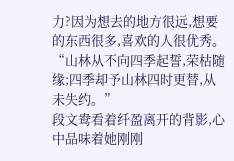力?因为想去的地方很远,想要的东西很多,喜欢的人很优秀。
“山林从不向四季起誓,荣枯随缘;四季却予山林四时更替,从未失约。”
段文鸯看着纤盈离开的背影,心中品味着她刚刚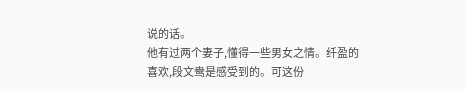说的话。
他有过两个妻子,懂得一些男女之情。纤盈的喜欢,段文鸯是感受到的。可这份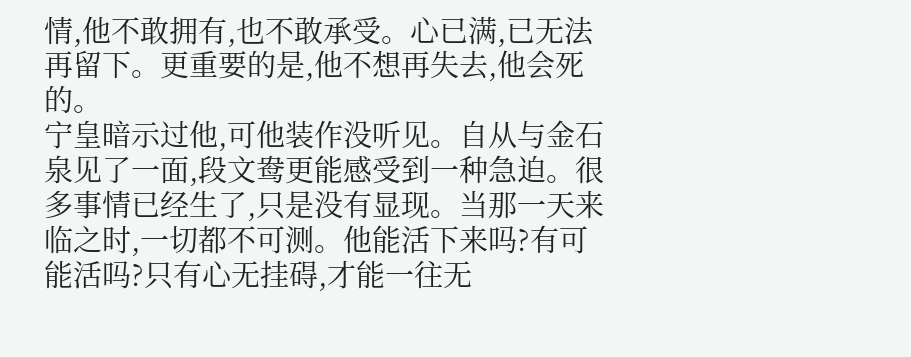情,他不敢拥有,也不敢承受。心已满,已无法再留下。更重要的是,他不想再失去,他会死的。
宁皇暗示过他,可他装作没听见。自从与金石泉见了一面,段文鸯更能感受到一种急迫。很多事情已经生了,只是没有显现。当那一天来临之时,一切都不可测。他能活下来吗?有可能活吗?只有心无挂碍,才能一往无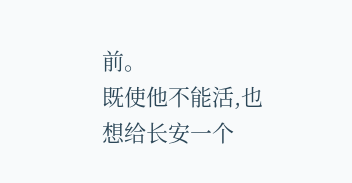前。
既使他不能活,也想给长安一个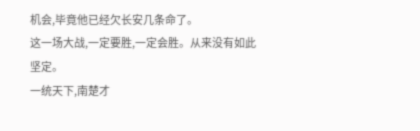机会,毕竟他已经欠长安几条命了。
这一场大战,一定要胜,一定会胜。从来没有如此坚定。
一统天下,南楚才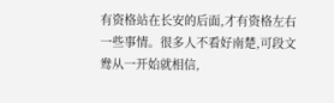有资格站在长安的后面,才有资格左右一些事情。很多人不看好南楚,可段文鸯从一开始就相信,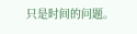只是时间的问题。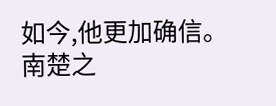如今,他更加确信。
南楚之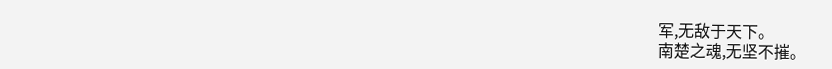军,无敌于天下。
南楚之魂,无坚不摧。